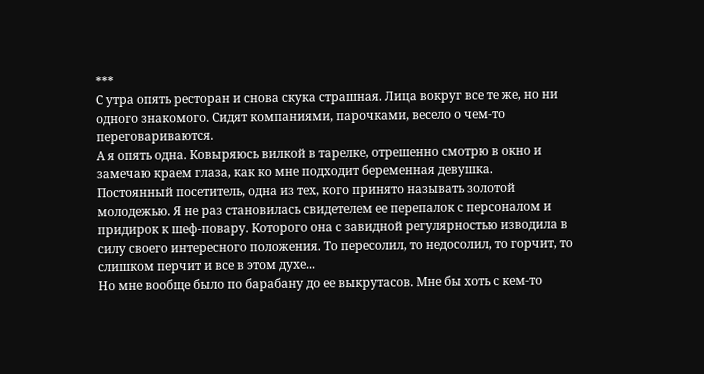***
С утра опять ресторан и снова скука страшная. Лица вокруг все те же, но ни одного знакомого. Сидят компаниями, парочками, весело о чем-то переговариваются.
А я опять одна. Ковыряюсь вилкой в тарелке, отрешенно смотрю в окно и замечаю краем глаза, как ко мне подходит беременная девушка.
Постоянный посетитель, одна из тех, кого принято называть золотой молодежью. Я не раз становилась свидетелем ее перепалок с персоналом и придирок к шеф-повару. Которого она с завидной регулярностью изводила в силу своего интересного положения. То пересолил, то недосолил, то горчит, то слишком перчит и все в этом духе...
Но мне вообще было по барабану до ее выкрутасов. Мне бы хоть с кем-то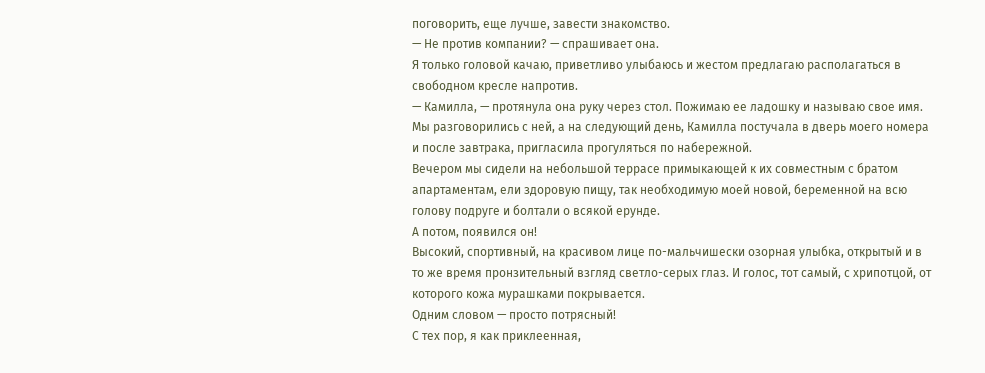поговорить, еще лучше, завести знакомство.
— Не против компании? — спрашивает она.
Я только головой качаю, приветливо улыбаюсь и жестом предлагаю располагаться в свободном кресле напротив.
— Камилла, — протянула она руку через стол. Пожимаю ее ладошку и называю свое имя.
Мы разговорились с ней, а на следующий день, Камилла постучала в дверь моего номера и после завтрака, пригласила прогуляться по набережной.
Вечером мы сидели на небольшой террасе примыкающей к их совместным с братом апартаментам, ели здоровую пищу, так необходимую моей новой, беременной на всю голову подруге и болтали о всякой ерунде.
А потом, появился он!
Высокий, спортивный, на красивом лице по-мальчишески озорная улыбка, открытый и в то же время пронзительный взгляд светло-серых глаз. И голос, тот самый, с хрипотцой, от которого кожа мурашками покрывается.
Одним словом — просто потрясный!
С тех пор, я как приклеенная,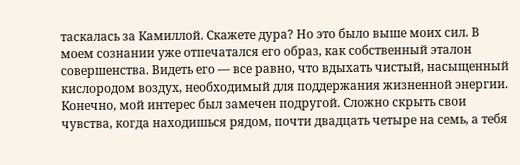таскалась за Камиллой. Скажете дура? Но это было выше моих сил. В моем сознании уже отпечатался его образ, как собственный эталон совершенства. Видеть его — все равно, что вдыхать чистый, насыщенный кислородом воздух, необходимый для поддержания жизненной энергии.
Конечно, мой интерес был замечен подругой. Сложно скрыть свои чувства, когда находишься рядом, почти двадцать четыре на семь, а тебя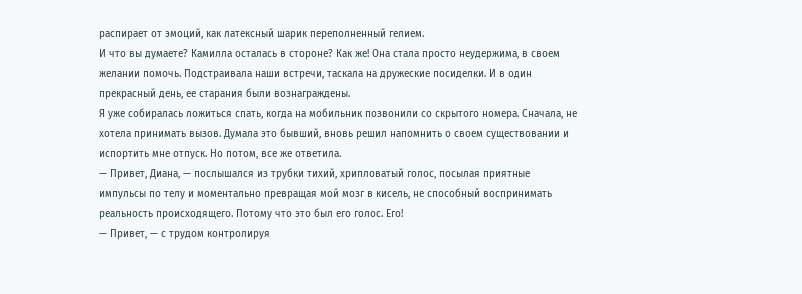распирает от эмоций, как латексный шарик переполненный гелием.
И что вы думаете? Камилла осталась в стороне? Как же! Она стала просто неудержима, в своем желании помочь. Подстраивала наши встречи, таскала на дружеские посиделки. И в один прекрасный день, ее старания были вознаграждены.
Я уже собиралась ложиться спать, когда на мобильник позвонили со скрытого номера. Сначала, не хотела принимать вызов. Думала это бывший, вновь решил напомнить о своем существовании и испортить мне отпуск. Но потом, все же ответила.
— Привет, Диана, — послышался из трубки тихий, хрипловатый голос, посылая приятные импульсы по телу и моментально превращая мой мозг в кисель, не способный воспринимать реальность происходящего. Потому что это был его голос. Его!
— Привет, — с трудом контролируя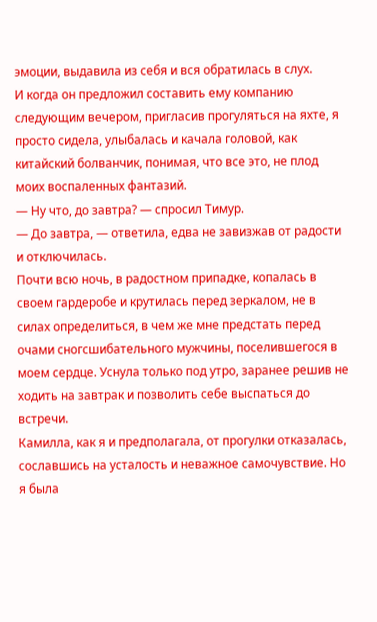эмоции, выдавила из себя и вся обратилась в слух.
И когда он предложил составить ему компанию следующим вечером, пригласив прогуляться на яхте, я просто сидела, улыбалась и качала головой, как китайский болванчик, понимая, что все это, не плод моих воспаленных фантазий.
— Ну что, до завтра? — спросил Тимур.
— До завтра, — ответила, едва не завизжав от радости и отключилась.
Почти всю ночь, в радостном припадке, копалась в своем гардеробе и крутилась перед зеркалом, не в силах определиться, в чем же мне предстать перед очами сногсшибательного мужчины, поселившегося в моем сердце. Уснула только под утро, заранее решив не ходить на завтрак и позволить себе выспаться до встречи.
Камилла, как я и предполагала, от прогулки отказалась, сославшись на усталость и неважное самочувствие. Но я была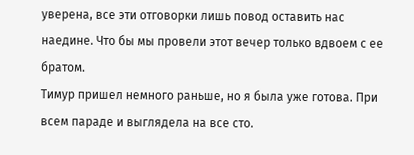уверена, все эти отговорки лишь повод оставить нас наедине. Что бы мы провели этот вечер только вдвоем с ее братом.
Тимур пришел немного раньше, но я была уже готова. При всем параде и выглядела на все сто.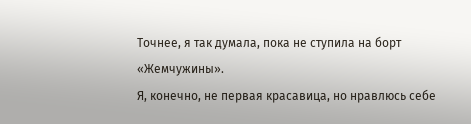Точнее, я так думала, пока не ступила на борт «Жемчужины».
Я, конечно, не первая красавица, но нравлюсь себе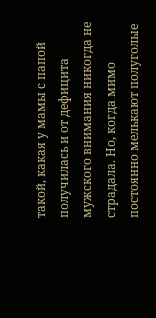такой, какая у мамы с папой получилась и от дефицита мужского внимания никогда не страдала. Но, когда мимо постоянно мелькают полуголые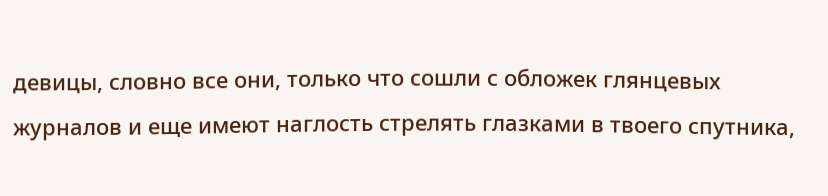девицы, словно все они, только что сошли с обложек глянцевых журналов и еще имеют наглость стрелять глазками в твоего спутника,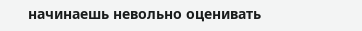начинаешь невольно оценивать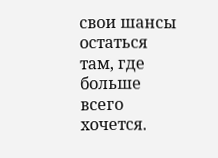свои шансы остаться там, где больше всего хочется.